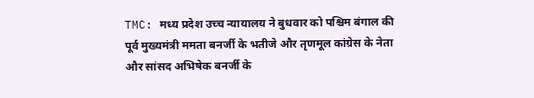TMC: मध्य प्रदेश उच्च न्यायालय ने बुधवार को पश्चिम बंगाल की पूर्व मुख्यमंत्री ममता बनर्जी के भतीजे और तृणमूल कांग्रेस के नेता और सांसद अभिषेक बनर्जी के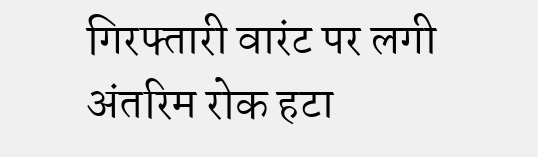गिरफ्तारी वारंट पर लगी अंतरिम रोक हटा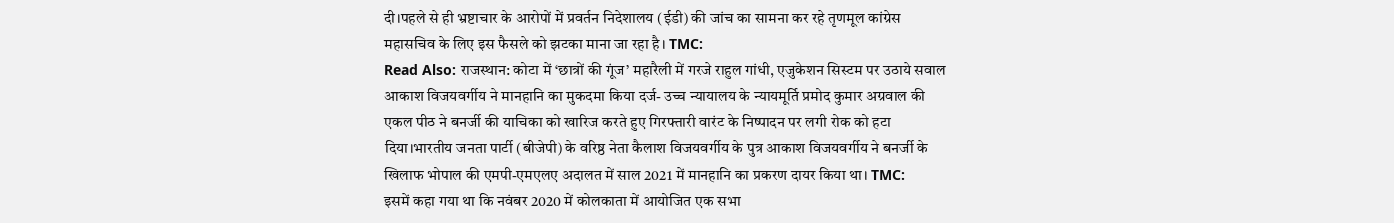दी।पहले से ही भ्रष्टाचार के आरोपों में प्रवर्तन निदेशालय (ईडी) की जांच का सामना कर रहे तृणमूल कांग्रेस महासचिव के लिए इस फैसले को झटका माना जा रहा है। TMC:
Read Also: राजस्थान: कोटा में ‘छात्रों की गूंज’ महारैली में गरजे राहुल गांधी, एजुकेशन सिस्टम पर उठाये सवाल
आकाश विजयवर्गीय ने मानहानि का मुकदमा किया दर्ज- उच्च न्यायालय के न्यायमूर्ति प्रमोद कुमार अग्रवाल की एकल पीठ ने बनर्जी की याचिका को खारिज करते हुए गिरफ्तारी वारंट के निष्पादन पर लगी रोक को हटा दिया।भारतीय जनता पार्टी (बीजेपी) के वरिष्ठ नेता कैलाश विजयवर्गीय के पुत्र आकाश विजयवर्गीय ने बनर्जी के खिलाफ भोपाल की एमपी-एमएलए अदालत में साल 2021 में मानहानि का प्रकरण दायर किया था। TMC:
इसमें कहा गया था कि नवंबर 2020 में कोलकाता में आयोजित एक सभा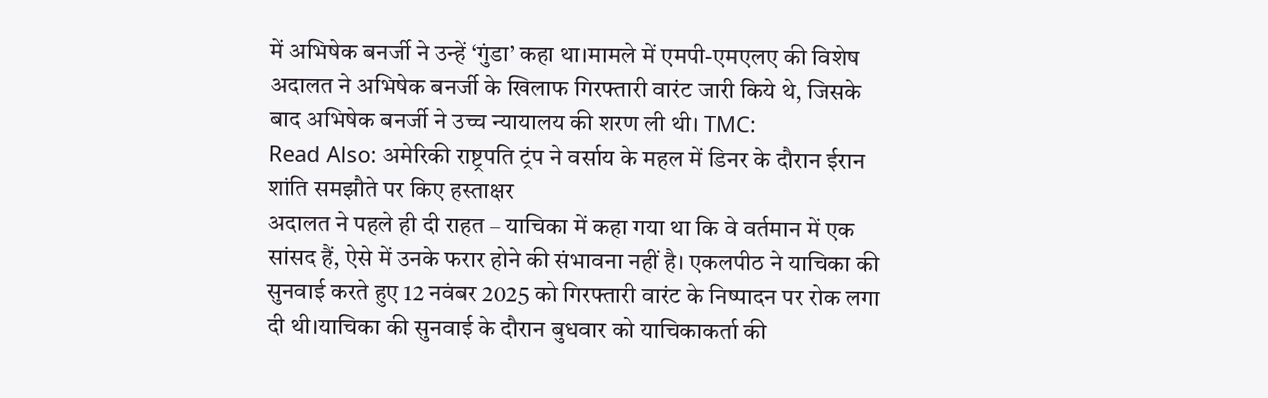में अभिषेक बनर्जी ने उन्हें ‘गुंडा’ कहा था।मामले में एमपी-एमएलए की विशेष अदालत ने अभिषेक बनर्जी के खिलाफ गिरफ्तारी वारंट जारी किये थे, जिसके बाद अभिषेक बनर्जी ने उच्च न्यायालय की शरण ली थी। TMC:
Read Also: अमेरिकी राष्ट्रपति ट्रंप ने वर्साय के महल में डिनर के दौरान ईरान शांति समझौते पर किए हस्ताक्षर
अदालत ने पहले ही दी राहत – याचिका में कहा गया था कि वे वर्तमान में एक सांसद हैं, ऐसे में उनके फरार होने की संभावना नहीं है। एकलपीठ ने याचिका की सुनवाई करते हुए 12 नवंबर 2025 को गिरफ्तारी वारंट के निष्पादन पर रोक लगा दी थी।याचिका की सुनवाई के दौरान बुधवार को याचिकाकर्ता की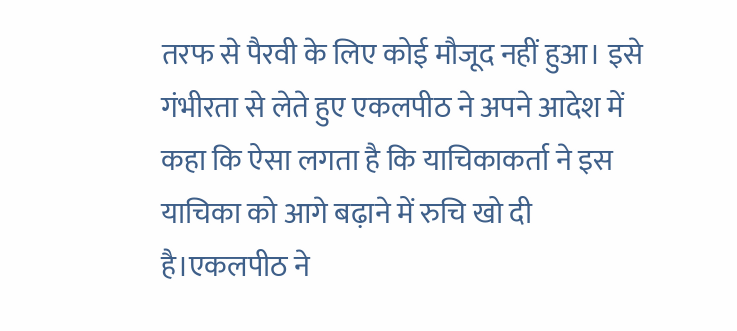तरफ से पैरवी के लिए कोई मौजूद नहीं हुआ। इसे गंभीरता से लेते हुए एकलपीठ ने अपने आदेश में कहा कि ऐसा लगता है कि याचिकाकर्ता ने इस याचिका को आगे बढ़ाने में रुचि खो दी है।एकलपीठ ने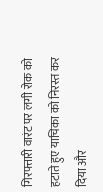गिरफ्तारी वारंट पर लगी रोक को हटाते हुए याचिका को निरस्त कर दिया और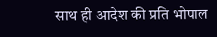साथ ही आदेश की प्रति भोपाल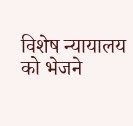विशेष न्यायालय को भेजने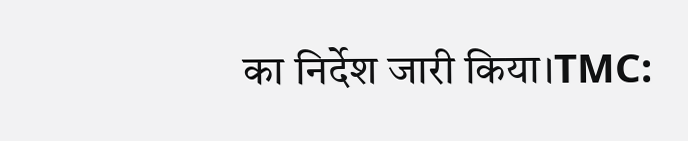का निर्देश जारी किया।TMC: